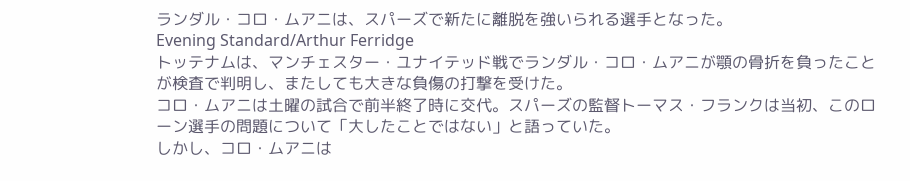ランダル・コロ・ムアニは、スパーズで新たに離脱を強いられる選手となった。
Evening Standard/Arthur Ferridge
トッテナムは、マンチェスター・ユナイテッド戦でランダル・コロ・ムアニが顎の骨折を負ったことが検査で判明し、またしても大きな負傷の打撃を受けた。
コロ・ムアニは土曜の試合で前半終了時に交代。スパーズの監督トーマス・フランクは当初、このローン選手の問題について「大したことではない」と語っていた。
しかし、コロ・ムアニは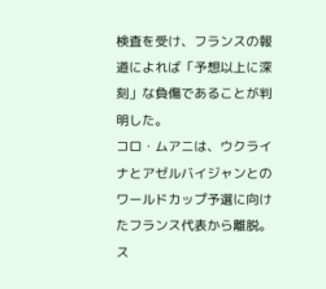検査を受け、フランスの報道によれば「予想以上に深刻」な負傷であることが判明した。
コロ・ムアニは、ウクライナとアゼルバイジャンとのワールドカップ予選に向けたフランス代表から離脱。ス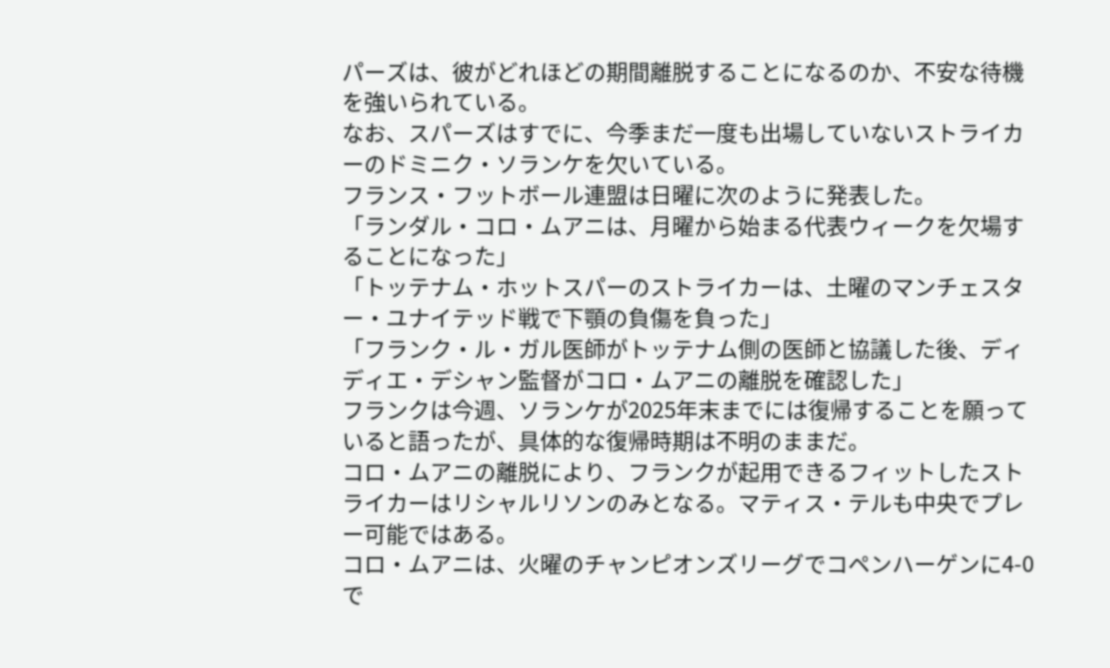パーズは、彼がどれほどの期間離脱することになるのか、不安な待機を強いられている。
なお、スパーズはすでに、今季まだ一度も出場していないストライカーのドミニク・ソランケを欠いている。
フランス・フットボール連盟は日曜に次のように発表した。
「ランダル・コロ・ムアニは、月曜から始まる代表ウィークを欠場することになった」
「トッテナム・ホットスパーのストライカーは、土曜のマンチェスター・ユナイテッド戦で下顎の負傷を負った」
「フランク・ル・ガル医師がトッテナム側の医師と協議した後、ディディエ・デシャン監督がコロ・ムアニの離脱を確認した」
フランクは今週、ソランケが2025年末までには復帰することを願っていると語ったが、具体的な復帰時期は不明のままだ。
コロ・ムアニの離脱により、フランクが起用できるフィットしたストライカーはリシャルリソンのみとなる。マティス・テルも中央でプレー可能ではある。
コロ・ムアニは、火曜のチャンピオンズリーグでコペンハーゲンに4-0で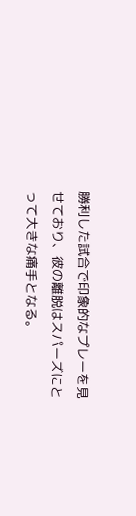勝利した試合で印象的なプレーを見せており、彼の離脱はスパーズにとって大きな痛手となる。